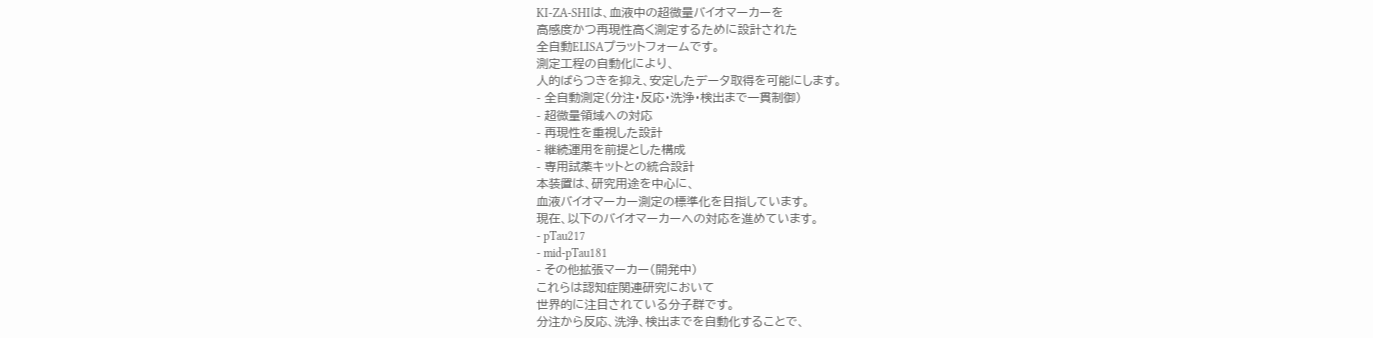KI-ZA-SHIは、血液中の超微量バイオマーカーを
高感度かつ再現性高く測定するために設計された
全自動ELISAプラットフォームです。
測定工程の自動化により、
人的ばらつきを抑え、安定したデータ取得を可能にします。
- 全自動測定(分注・反応・洗浄・検出まで一貫制御)
- 超微量領域への対応
- 再現性を重視した設計
- 継続運用を前提とした構成
- 専用試薬キットとの統合設計
本装置は、研究用途を中心に、
血液バイオマーカー測定の標準化を目指しています。
現在、以下のバイオマーカーへの対応を進めています。
- pTau217
- mid-pTau181
- その他拡張マーカー(開発中)
これらは認知症関連研究において
世界的に注目されている分子群です。
分注から反応、洗浄、検出までを自動化することで、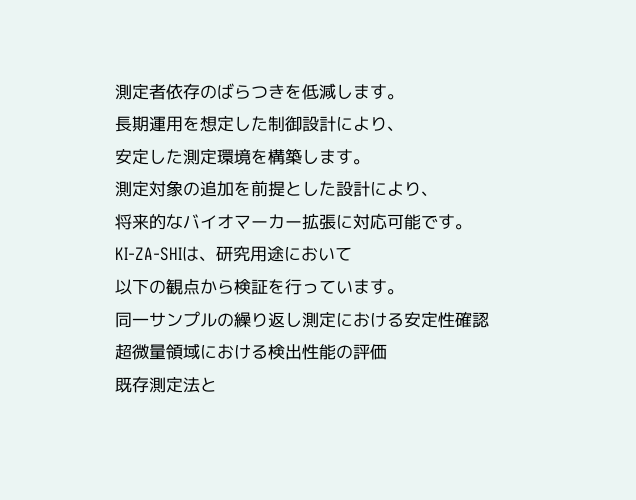測定者依存のばらつきを低減します。
長期運用を想定した制御設計により、
安定した測定環境を構築します。
測定対象の追加を前提とした設計により、
将来的なバイオマーカー拡張に対応可能です。
KI-ZA-SHIは、研究用途において
以下の観点から検証を行っています。
同一サンプルの繰り返し測定における安定性確認
超微量領域における検出性能の評価
既存測定法と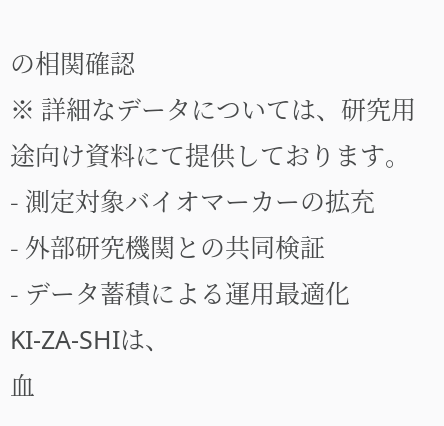の相関確認
※ 詳細なデータについては、研究用途向け資料にて提供しております。
- 測定対象バイオマーカーの拡充
- 外部研究機関との共同検証
- データ蓄積による運用最適化
KI-ZA-SHIは、
血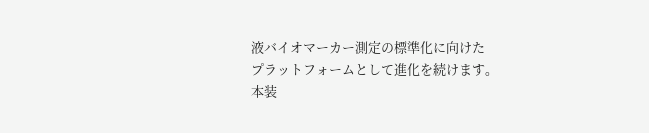液バイオマーカー測定の標準化に向けた
プラットフォームとして進化を続けます。
本装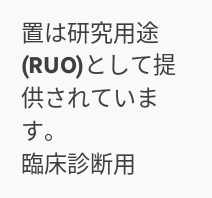置は研究用途(RUO)として提供されています。
臨床診断用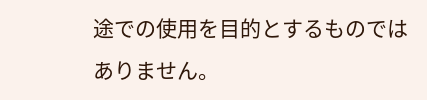途での使用を目的とするものではありません。